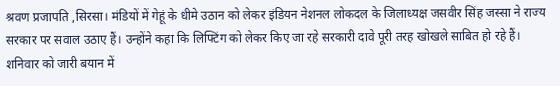श्रवण प्रजापति ,सिरसा। मंडियों में गेहूं के धीमे उठान को लेकर इंडियन नेशनल लोकदल के जिलाध्यक्ष जसवीर सिंह जस्सा ने राज्य सरकार पर सवाल उठाए हैं। उन्होंने कहा कि लिफ्टिंग को लेकर किए जा रहे सरकारी दावे पूरी तरह खोखले साबित हो रहे हैं।
शनिवार को जारी बयान में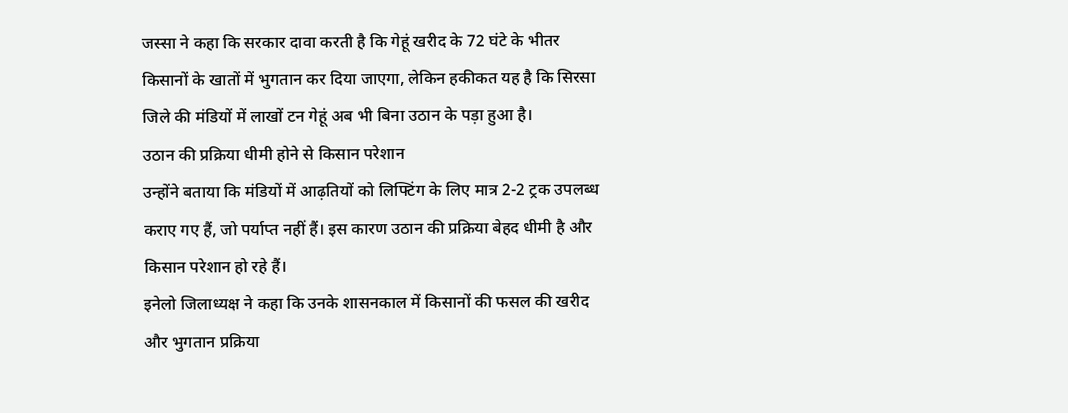जस्सा ने कहा कि सरकार दावा करती है कि गेहूं खरीद के 72 घंटे के भीतर किसानों के खातों में भुगतान कर दिया जाएगा, लेकिन हकीकत यह है कि सिरसा जिले की मंडियों में लाखों टन गेहूं अब भी बिना उठान के पड़ा हुआ है।
उठान की प्रक्रिया धीमी होने से किसान परेशान
उन्होंने बताया कि मंडियों में आढ़तियों को लिफ्टिंग के लिए मात्र 2-2 ट्रक उपलब्ध कराए गए हैं, जो पर्याप्त नहीं हैं। इस कारण उठान की प्रक्रिया बेहद धीमी है और किसान परेशान हो रहे हैं।
इनेलो जिलाध्यक्ष ने कहा कि उनके शासनकाल में किसानों की फसल की खरीद और भुगतान प्रक्रिया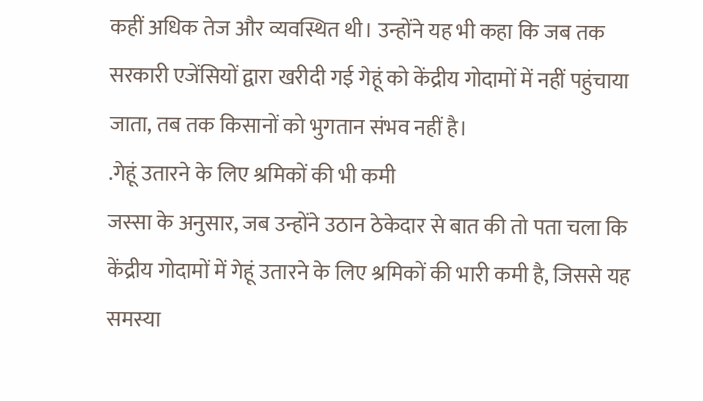कहीं अधिक तेज और व्यवस्थित थी। उन्होंने यह भी कहा कि जब तक सरकारी एजेंसियों द्वारा खरीदी गई गेहूं को केंद्रीय गोदामों में नहीं पहुंचाया जाता, तब तक किसानों को भुगतान संभव नहीं है।
.गेहूं उतारने के लिए श्रमिकों की भी कमी
जस्सा के अनुसार, जब उन्होंने उठान ठेकेदार से बात की तो पता चला कि केंद्रीय गोदामों में गेहूं उतारने के लिए श्रमिकों की भारी कमी है, जिससे यह समस्या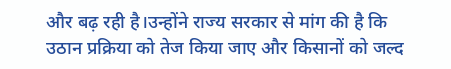और बढ़ रही है।उन्होंने राज्य सरकार से मांग की है कि उठान प्रक्रिया को तेज किया जाए और किसानों को जल्द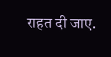राहत दी जाए.